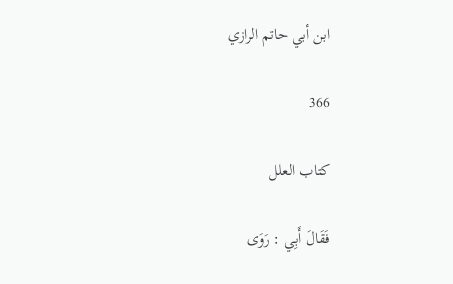ابن أبي حاتم الرازي

366

كتاب العلل

فَقَالَ أَبِي : رَوَى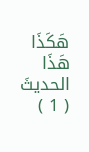هَكَذَا هَذَا الحديثَ ( 1 )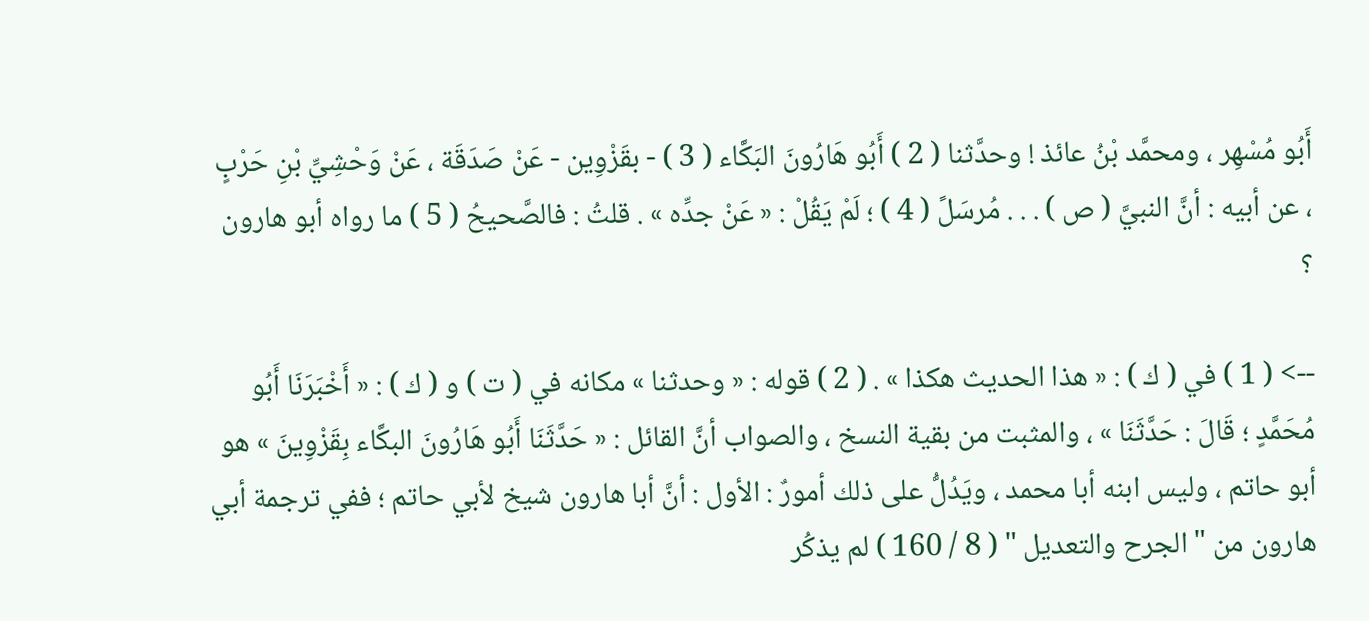أَبُو مُسْهِر ، ومحمَّد بْنُ عائذ ! وحدَّثنا ( 2 ) أَبُو هَارُونَ البَكَّاء ( 3 ) - بقَزْوِين - عَنْ صَدَقَة ، عَنْ وَحْشِيِّ بْنِ حَرْبٍ ، عن أبيه : أنَّ النبيَّ ( ص ) . . . مُرسَلً ( 4 ) ؛ لَمْ يَقُلْ : « عَنْ جدِّه » . قلتُ : فالصَّحيحُ ( 5 ) ما رواه أبو هارون ؟

--> ( 1 ) في ( ك ) : « هذا الحديث هكذا » . ( 2 ) قوله : « وحدثنا » مكانه في ( ت ) و ( ك ) : « أَخْبَرَنَا أَبُو مُحَمَّدٍ ؛ قَالَ : حَدَّثَنَا » ، والمثبت من بقية النسخ ، والصواب أنَّ القائل : « حَدَّثَنَا أَبُو هَارُونَ البكَّاء بِقَزْوِينَ » هو أبو حاتم ، وليس ابنه أبا محمد ، ويَدُلُّ على ذلك أمورٌ : الأول : أنَّ أبا هارون شيخ لأبي حاتم ؛ ففي ترجمة أبي هارون من " الجرح والتعديل " ( 8 / 160 ) لم يذكُر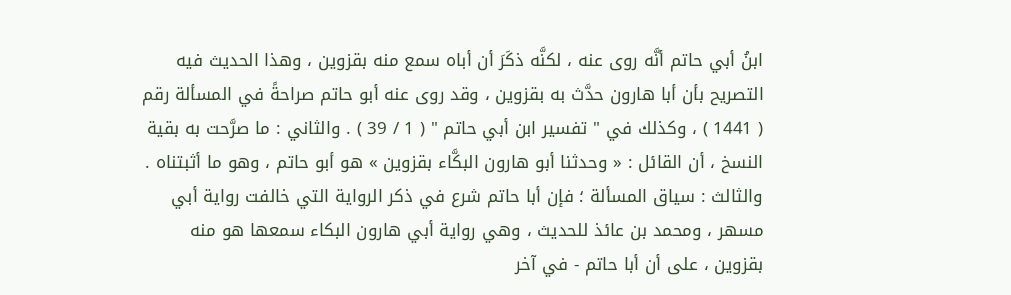ابنُ أبي حاتم أنَّه روى عنه ، لكنَّه ذكَرَ أن أباه سمع منه بقزوين ، وهذا الحديث فيه التصريح بأن أبا هارون حدَّث به بقزوين ، وقد روى عنه أبو حاتم صراحةً في المسألة رقم ( 1441 ) ، وكذلك في " تفسير ابن أبي حاتم " ( 1 / 39 ) . والثاني : ما صرَّحت به بقية النسخ ، أن القائل : « وحدثنا أبو هارون البكَّاء بقزوين » هو أبو حاتم ، وهو ما أثبتناه . والثالث : سياق المسألة ؛ فإن أبا حاتم شرع في ذكر الرواية التي خالفت رواية أبي مسهر ، ومحمد بن عائذ للحديث ، وهي رواية أبي هارون البكاء سمعها هو منه بقزوين ، على أن أبا حاتم - في آخر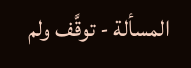المسألة - توقَّف ولم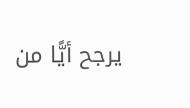يرجح أيًّا من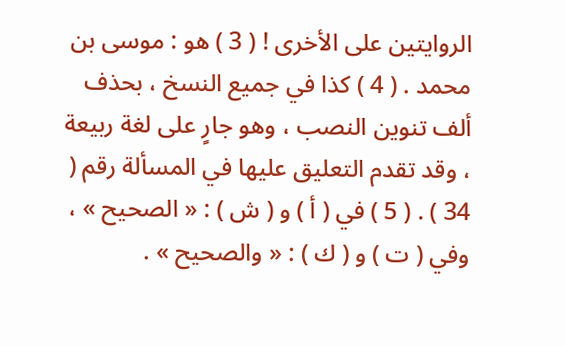الروايتين على الأخرى ! ( 3 ) هو : موسى بن محمد . ( 4 ) كذا في جميع النسخ ، بحذف ألف تنوين النصب ، وهو جارٍ على لغة ربيعة ، وقد تقدم التعليق عليها في المسألة رقم ( 34 ) . ( 5 ) في ( أ ) و ( ش ) : « الصحيح » ، وفي ( ت ) و ( ك ) : « والصحيح » .